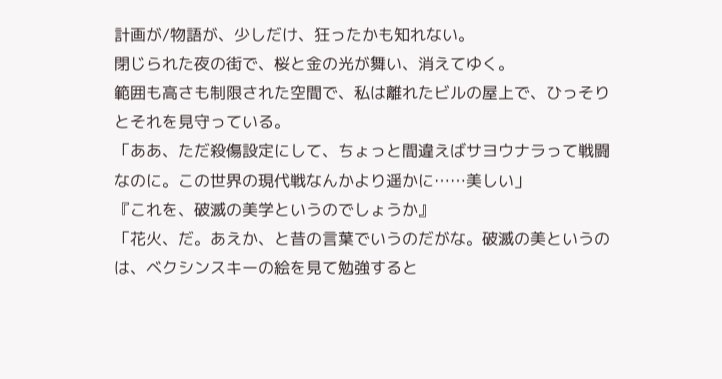計画が/物語が、少しだけ、狂ったかも知れない。
閉じられた夜の街で、桜と金の光が舞い、消えてゆく。
範囲も高さも制限された空間で、私は離れたビルの屋上で、ひっそりとそれを見守っている。
「ああ、ただ殺傷設定にして、ちょっと間違えばサヨウナラって戦闘なのに。この世界の現代戦なんかより遥かに……美しい」
『これを、破滅の美学というのでしょうか』
「花火、だ。あえか、と昔の言葉でいうのだがな。破滅の美というのは、ベクシンスキーの絵を見て勉強すると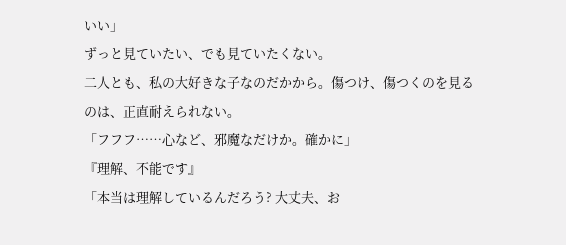いい」
ずっと見ていたい、でも見ていたくない。
二人とも、私の大好きな子なのだかから。傷つけ、傷つくのを見るのは、正直耐えられない。
「フフフ……心など、邪魔なだけか。確かに」
『理解、不能です』
「本当は理解しているんだろう? 大丈夫、お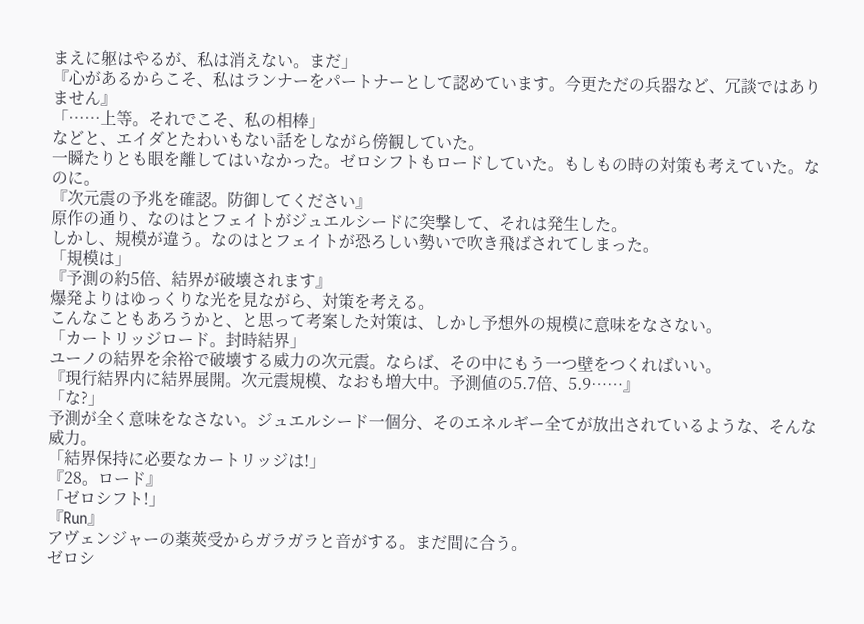まえに躯はやるが、私は消えない。まだ」
『心があるからこそ、私はランナーをパートナーとして認めています。今更ただの兵器など、冗談ではありません』
「……上等。それでこそ、私の相棒」
などと、エイダとたわいもない話をしながら傍観していた。
一瞬たりとも眼を離してはいなかった。ゼロシフトもロードしていた。もしもの時の対策も考えていた。なのに。
『次元震の予兆を確認。防御してください』
原作の通り、なのはとフェイトがジュエルシードに突撃して、それは発生した。
しかし、規模が違う。なのはとフェイトが恐ろしい勢いで吹き飛ばされてしまった。
「規模は」
『予測の約5倍、結界が破壊されます』
爆発よりはゆっくりな光を見ながら、対策を考える。
こんなこともあろうかと、と思って考案した対策は、しかし予想外の規模に意味をなさない。
「カートリッジロード。封時結界」
ユーノの結界を余裕で破壊する威力の次元震。ならば、その中にもう一つ壁をつくればいい。
『現行結界内に結界展開。次元震規模、なおも増大中。予測値の5.7倍、5.9……』
「な?」
予測が全く意味をなさない。ジュエルシード一個分、そのエネルギー全てが放出されているような、そんな威力。
「結界保持に必要なカートリッジは!」
『28。ロード』
「ゼロシフト!」
『Run』
アヴェンジャーの薬莢受からガラガラと音がする。まだ間に合う。
ゼロシ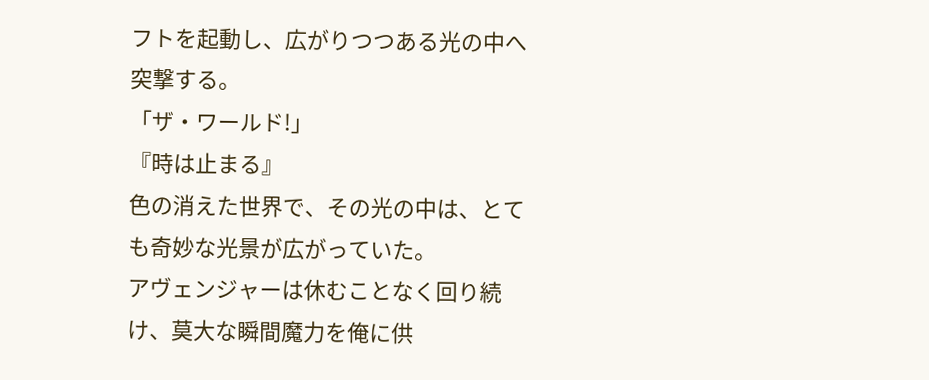フトを起動し、広がりつつある光の中へ突撃する。
「ザ・ワールド!」
『時は止まる』
色の消えた世界で、その光の中は、とても奇妙な光景が広がっていた。
アヴェンジャーは休むことなく回り続け、莫大な瞬間魔力を俺に供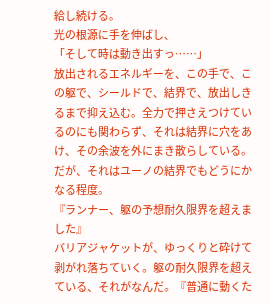給し続ける。
光の根源に手を伸ばし、
「そして時は動き出すっ……」
放出されるエネルギーを、この手で、この躯で、シールドで、結界で、放出しきるまで抑え込む。全力で押さえつけているのにも関わらず、それは結界に穴をあけ、その余波を外にまき散らしている。だが、それはユーノの結界でもどうにかなる程度。
『ランナー、躯の予想耐久限界を超えました』
バリアジャケットが、ゆっくりと砕けて剥がれ落ちていく。躯の耐久限界を超えている、それがなんだ。『普通に動くた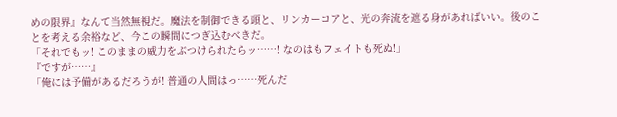めの限界』なんて当然無視だ。魔法を制御できる頭と、リンカーコアと、光の奔流を遮る身があればいい。後のことを考える余裕など、今この瞬間につぎ込むべきだ。
「それでもッ! このままの威力をぶつけられたらッ……! なのはもフェイトも死ぬ!」
『ですが……』
「俺には予備があるだろうが! 普通の人間はっ……死んだ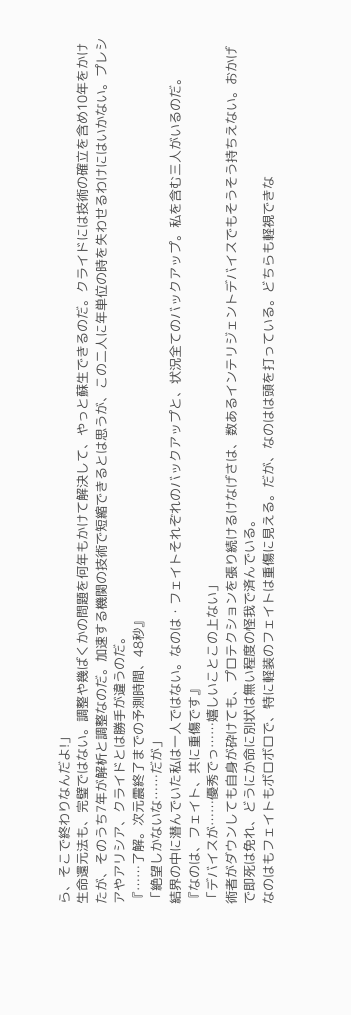ら、そこで終わりなんだよ!」
生命還元法も、完璧ではない。調整や幾ばくかの問題を何年もかけて解決して、やっと蘇生できるのだ。クライドには技術の確立を含め10年をかけたが、そのうち7年が解析と調整なのだ。加速する機関の技術で短縮できるとは思うが、この二人に年単位の時を失わせるわけにはいかない。プレシアやアリシア、クライドとは勝手が違うのだ。
『……了解。次元震終了までの予測時間、48秒』
「絶望しかないな……だが」
結界の中に潜んでいた私は一人ではない。なのは・フェイトそれぞれのバックアップと、状況全てのバックアップ。私を含む三人がいるのだ。
『なのは、フェイト、共に重傷です』
「デバイスが……優秀でっ……嬉しいことこの上ない」
術者がダウンしても自身が砕けても、プロテクションを張り続けるけなげさは、数あるインテリジェントデバイスでもそうそう持ちえない。おかげで即死は免れ、どうにか命に別状は無い程度の怪我で済んでいる。
なのはもフェイトもボロボロで、特に軽装のフェイトは重傷に見える。だが、なのはは頭を打っている。どちらも軽視できな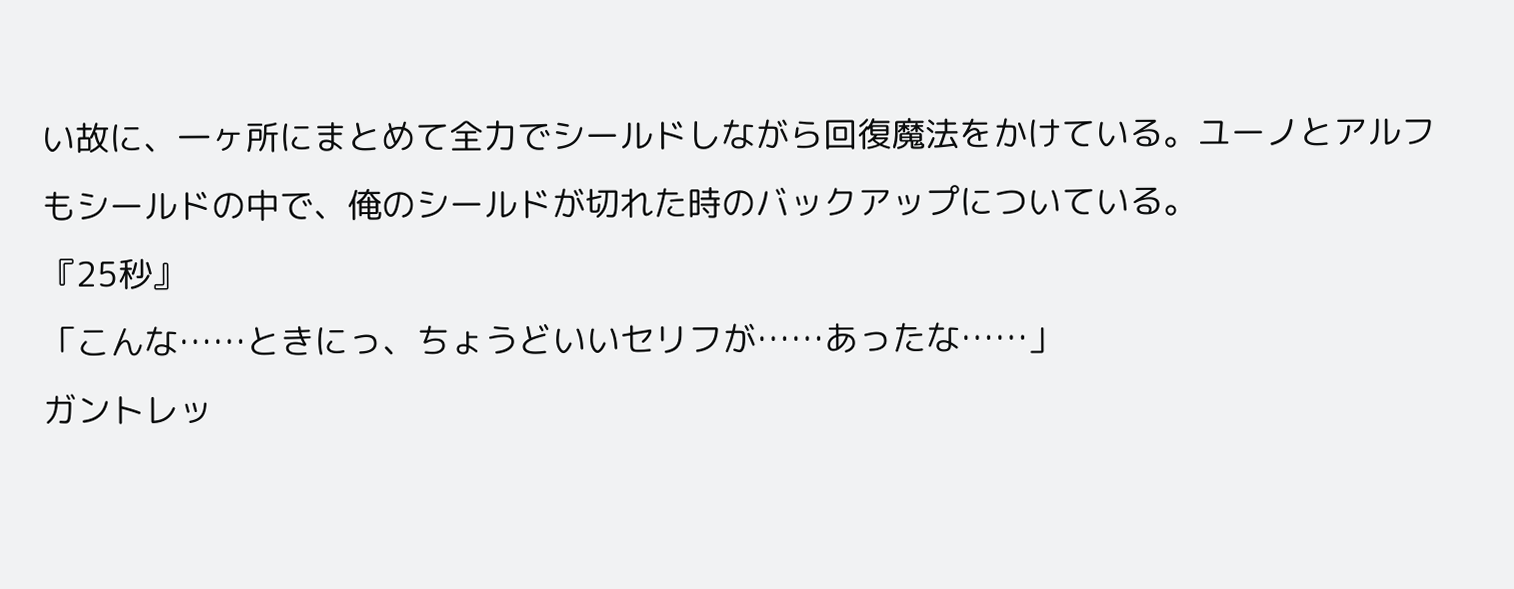い故に、一ヶ所にまとめて全力でシールドしながら回復魔法をかけている。ユーノとアルフもシールドの中で、俺のシールドが切れた時のバックアップについている。
『25秒』
「こんな……ときにっ、ちょうどいいセリフが……あったな……」
ガントレッ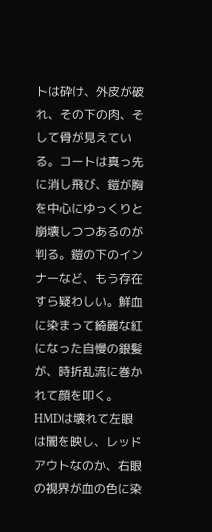トは砕け、外皮が破れ、その下の肉、そして骨が見えている。コートは真っ先に消し飛び、鎧が胸を中心にゆっくりと崩壊しつつあるのが判る。鎧の下のインナーなど、もう存在すら疑わしい。鮮血に染まって綺麗な紅になった自慢の銀髪が、時折乱流に巻かれて顔を叩く。HMDは壊れて左眼は闇を映し、レッドアウトなのか、右眼の視界が血の色に染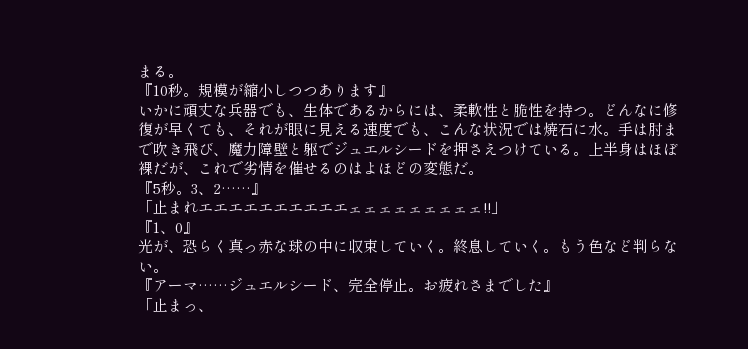まる。
『10秒。規模が縮小しつつあります』
いかに頑丈な兵器でも、生体であるからには、柔軟性と脆性を持つ。どんなに修復が早くても、それが眼に見える速度でも、こんな状況では焼石に水。手は肘まで吹き飛び、魔力障壁と躯でジュエルシードを押さえつけている。上半身はほぼ裸だが、これで劣情を催せるのはよほどの変態だ。
『5秒。3、2……』
「止まれエエエエエエエエエエェェェェェェェェェ!!」
『1、0』
光が、恐らく真っ赤な球の中に収束していく。終息していく。もう色など判らない。
『アーマ……ジュエルシード、完全停止。お疲れさまでした』
「止まっ、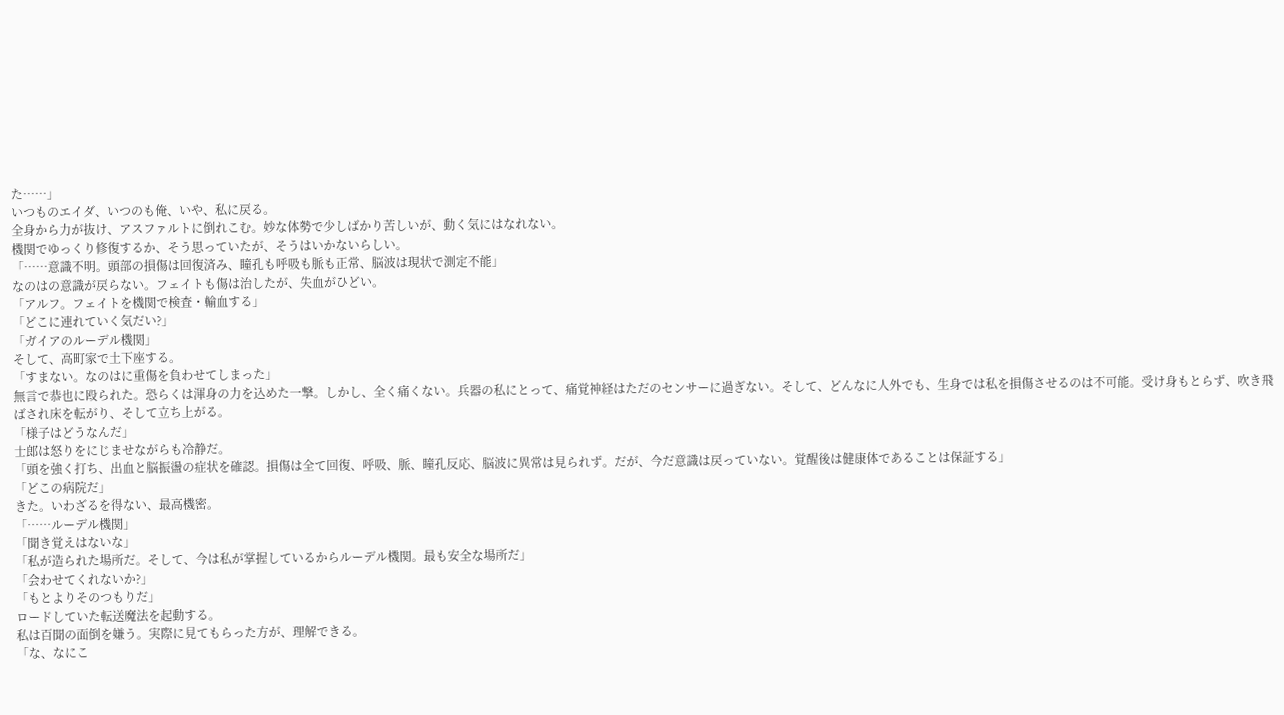た……」
いつものエイダ、いつのも俺、いや、私に戻る。
全身から力が抜け、アスファルトに倒れこむ。妙な体勢で少しばかり苦しいが、動く気にはなれない。
機関でゆっくり修復するか、そう思っていたが、そうはいかないらしい。
「……意識不明。頭部の損傷は回復済み、瞳孔も呼吸も脈も正常、脳波は現状で測定不能」
なのはの意識が戻らない。フェイトも傷は治したが、失血がひどい。
「アルフ。フェイトを機関で検査・輸血する」
「どこに連れていく気だい?」
「ガイアのルーデル機関」
そして、高町家で土下座する。
「すまない。なのはに重傷を負わせてしまった」
無言で恭也に殴られた。恐らくは渾身の力を込めた一撃。しかし、全く痛くない。兵器の私にとって、痛覚神経はただのセンサーに過ぎない。そして、どんなに人外でも、生身では私を損傷させるのは不可能。受け身もとらず、吹き飛ばされ床を転がり、そして立ち上がる。
「様子はどうなんだ」
士郎は怒りをにじませながらも冷静だ。
「頭を強く打ち、出血と脳振盪の症状を確認。損傷は全て回復、呼吸、脈、瞳孔反応、脳波に異常は見られず。だが、今だ意識は戻っていない。覚醒後は健康体であることは保証する」
「どこの病院だ」
きた。いわざるを得ない、最高機密。
「……ルーデル機関」
「聞き覚えはないな」
「私が造られた場所だ。そして、今は私が掌握しているからルーデル機関。最も安全な場所だ」
「会わせてくれないか?」
「もとよりそのつもりだ」
ロードしていた転送魔法を起動する。
私は百聞の面倒を嫌う。実際に見てもらった方が、理解できる。
「な、なにこ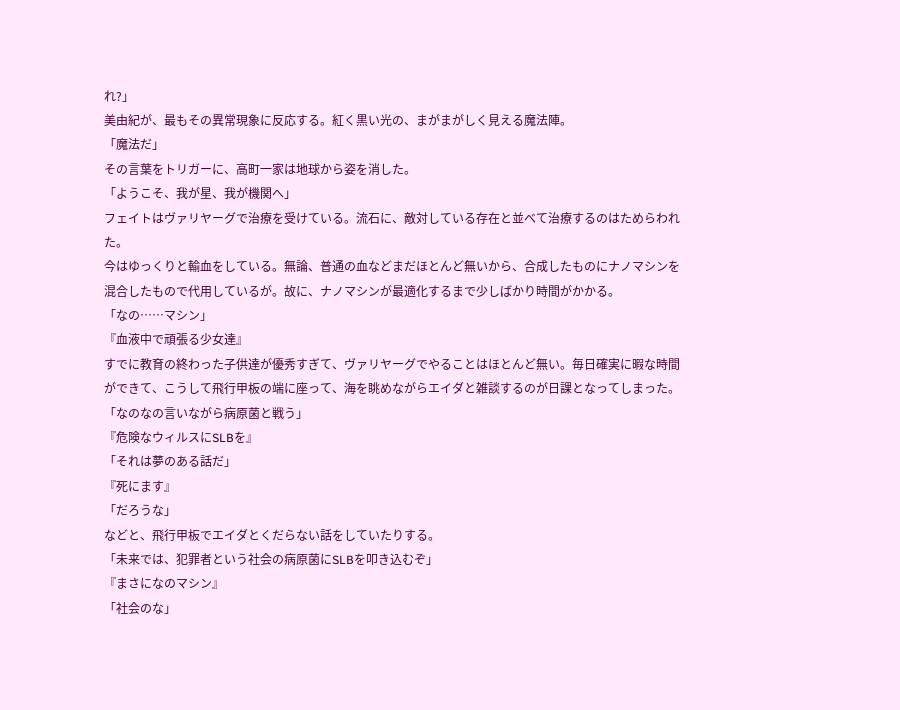れ?」
美由紀が、最もその異常現象に反応する。紅く黒い光の、まがまがしく見える魔法陣。
「魔法だ」
その言葉をトリガーに、高町一家は地球から姿を消した。
「ようこそ、我が星、我が機関へ」
フェイトはヴァリヤーグで治療を受けている。流石に、敵対している存在と並べて治療するのはためらわれた。
今はゆっくりと輸血をしている。無論、普通の血などまだほとんど無いから、合成したものにナノマシンを混合したもので代用しているが。故に、ナノマシンが最適化するまで少しばかり時間がかかる。
「なの……マシン」
『血液中で頑張る少女達』
すでに教育の終わった子供達が優秀すぎて、ヴァリヤーグでやることはほとんど無い。毎日確実に暇な時間ができて、こうして飛行甲板の端に座って、海を眺めながらエイダと雑談するのが日課となってしまった。
「なのなの言いながら病原菌と戦う」
『危険なウィルスにSLBを』
「それは夢のある話だ」
『死にます』
「だろうな」
などと、飛行甲板でエイダとくだらない話をしていたりする。
「未来では、犯罪者という社会の病原菌にSLBを叩き込むぞ」
『まさになのマシン』
「社会のな」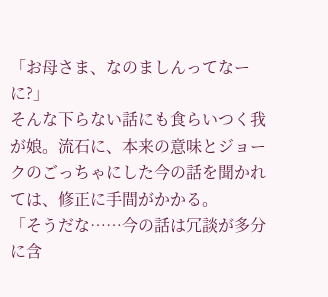「お母さま、なのましんってなーに?」
そんな下らない話にも食らいつく我が娘。流石に、本来の意味とジョークのごっちゃにした今の話を聞かれては、修正に手間がかかる。
「そうだな……今の話は冗談が多分に含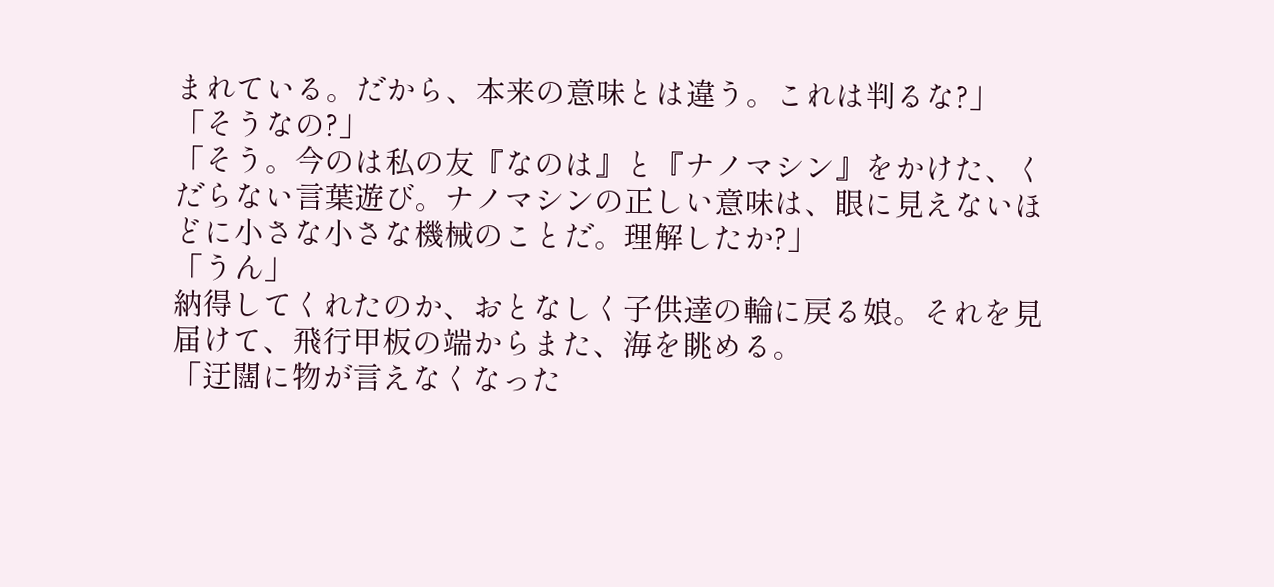まれている。だから、本来の意味とは違う。これは判るな?」
「そうなの?」
「そう。今のは私の友『なのは』と『ナノマシン』をかけた、くだらない言葉遊び。ナノマシンの正しい意味は、眼に見えないほどに小さな小さな機械のことだ。理解したか?」
「うん」
納得してくれたのか、おとなしく子供達の輪に戻る娘。それを見届けて、飛行甲板の端からまた、海を眺める。
「迂闊に物が言えなくなった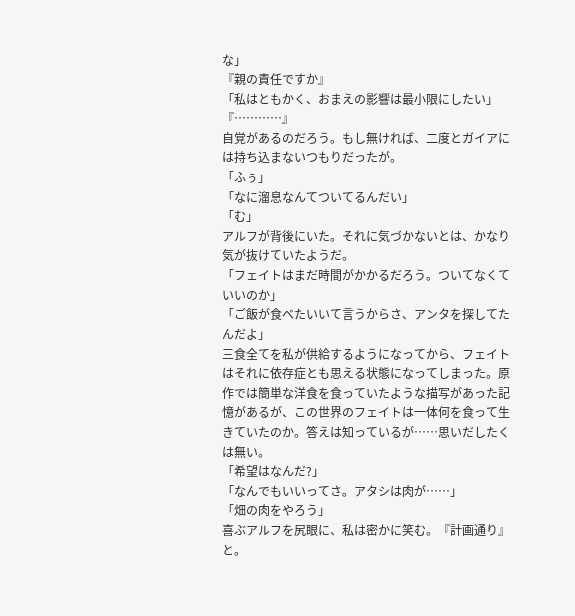な」
『親の責任ですか』
「私はともかく、おまえの影響は最小限にしたい」
『…………』
自覚があるのだろう。もし無ければ、二度とガイアには持ち込まないつもりだったが。
「ふぅ」
「なに溜息なんてついてるんだい」
「む」
アルフが背後にいた。それに気づかないとは、かなり気が抜けていたようだ。
「フェイトはまだ時間がかかるだろう。ついてなくていいのか」
「ご飯が食べたいいて言うからさ、アンタを探してたんだよ」
三食全てを私が供給するようになってから、フェイトはそれに依存症とも思える状態になってしまった。原作では簡単な洋食を食っていたような描写があった記憶があるが、この世界のフェイトは一体何を食って生きていたのか。答えは知っているが……思いだしたくは無い。
「希望はなんだ?」
「なんでもいいってさ。アタシは肉が……」
「畑の肉をやろう」
喜ぶアルフを尻眼に、私は密かに笑む。『計画通り』と。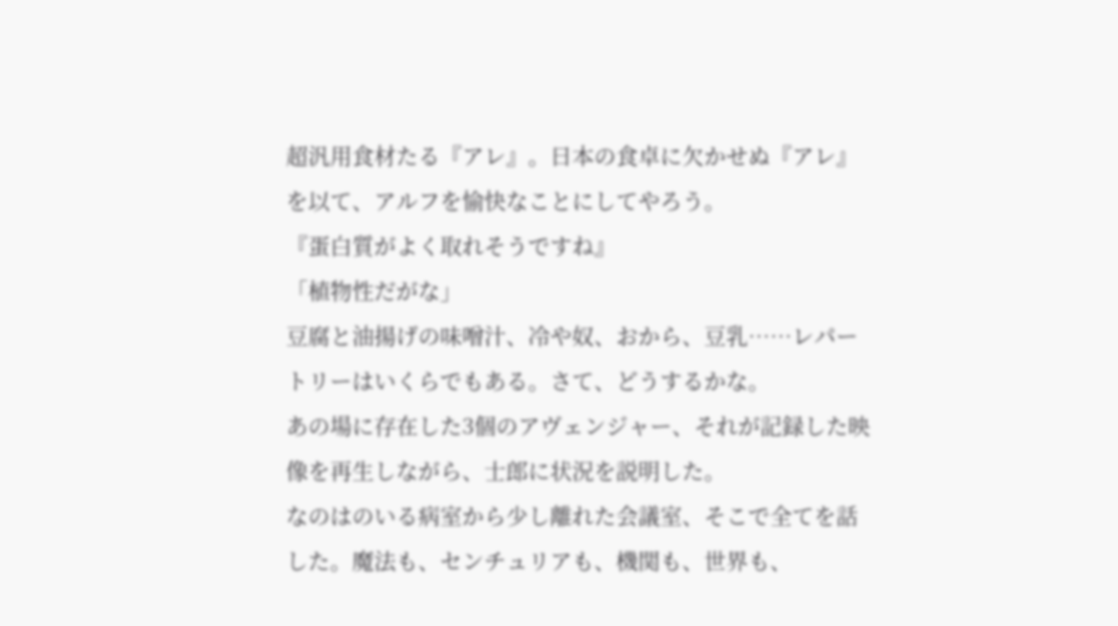超汎用食材たる『アレ』。日本の食卓に欠かせぬ『アレ』を以て、アルフを愉快なことにしてやろう。
『蛋白質がよく取れそうですね』
「植物性だがな」
豆腐と油揚げの味噌汁、冷や奴、おから、豆乳……レパートリーはいくらでもある。さて、どうするかな。
あの場に存在した3個のアヴェンジャー、それが記録した映像を再生しながら、士郎に状況を説明した。
なのはのいる病室から少し離れた会議室、そこで全てを話した。魔法も、センチュリアも、機関も、世界も、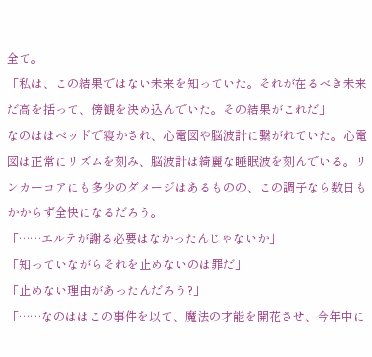全て。
「私は、この結果ではない未来を知っていた。それが在るべき未来だ高を括って、傍観を決め込んでいた。その結果がこれだ」
なのははベッドで寝かされ、心電図や脳波計に繋がれていた。心電図は正常にリズムを刻み、脳波計は綺麗な睡眠波を刻んでいる。リンカーコアにも多少のダメージはあるものの、この調子なら数日もかからず全快になるだろう。
「……エルテが謝る必要はなかったんじゃないか」
「知っていながらそれを止めないのは罪だ」
「止めない理由があったんだろう?」
「……なのははこの事件を以て、魔法の才能を開花させ、今年中に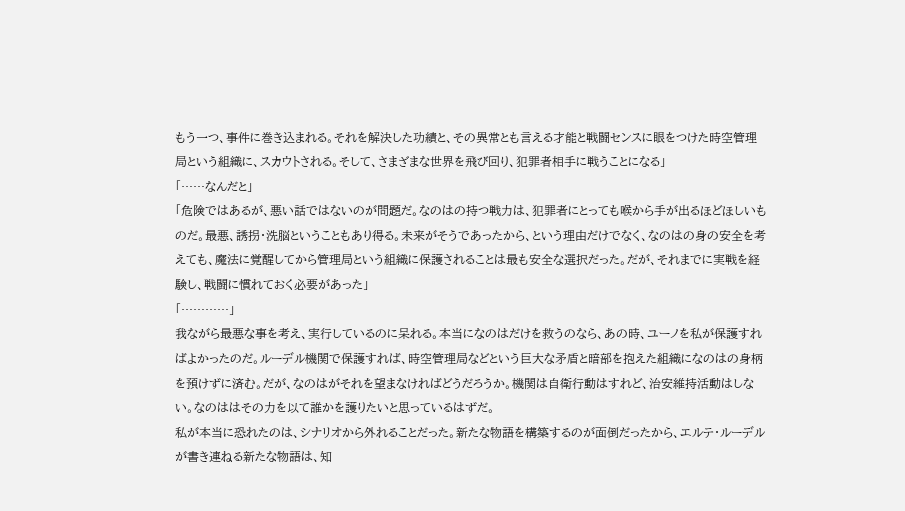もう一つ、事件に巻き込まれる。それを解決した功績と、その異常とも言える才能と戦闘センスに眼をつけた時空管理局という組織に、スカウトされる。そして、さまざまな世界を飛び回り、犯罪者相手に戦うことになる」
「……なんだと」
「危険ではあるが、悪い話ではないのが問題だ。なのはの持つ戦力は、犯罪者にとっても喉から手が出るほどほしいものだ。最悪、誘拐・洗脳ということもあり得る。未来がそうであったから、という理由だけでなく、なのはの身の安全を考えても、魔法に覚醒してから管理局という組織に保護されることは最も安全な選択だった。だが、それまでに実戦を経験し、戦闘に慣れておく必要があった」
「…………」
我ながら最悪な事を考え、実行しているのに呆れる。本当になのはだけを救うのなら、あの時、ユーノを私が保護すればよかったのだ。ルーデル機関で保護すれば、時空管理局などという巨大な矛盾と暗部を抱えた組織になのはの身柄を預けずに済む。だが、なのはがそれを望まなければどうだろうか。機関は自衛行動はすれど、治安維持活動はしない。なのははその力を以て誰かを護りたいと思っているはずだ。
私が本当に恐れたのは、シナリオから外れることだった。新たな物語を構築するのが面倒だったから、エルテ・ルーデルが書き連ねる新たな物語は、知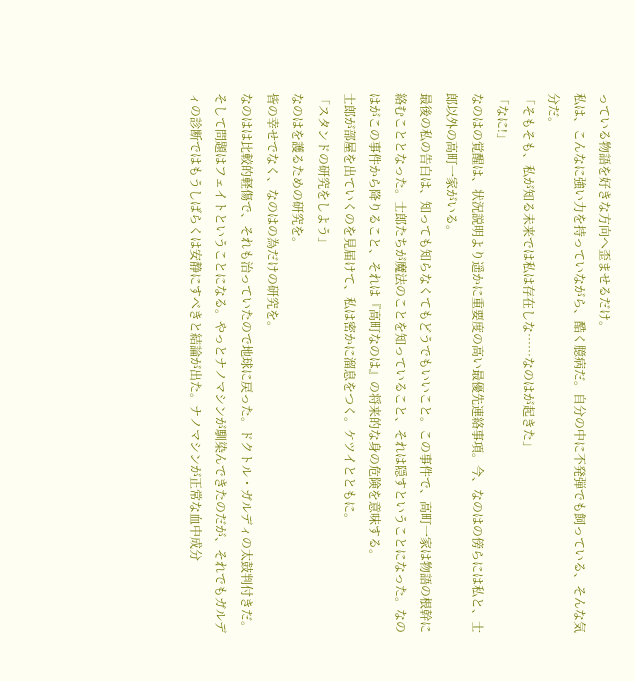っている物語を好きな方向へ歪ませるだけ。
私は、こんなに強い力を持っていながら、酷く臆病だ。自分の中に不発弾でも飼っている、そんな気分だ。
「そもそも、私が知る未来では私は存在しな……なのはが起きた」
「なに!」
なのはの覚醒は、状況説明より遥かに重要度の高い最優先連絡事項。今、なのはの傍らには私と、士郎以外の高町一家がいる。
最後の私の告白は、知っても知らなくてもどうでもいいこと。この事件で、高町一家は物語の根幹に絡むこととなった。士郎たちが魔法のことを知っていること、それは隠すということになった。なのはがこの事件から降りること、それは『高町なのは』の将来的な身の危険を意味する。
士郎が部屋を出ていくのを見届けて、私は密かに溜息をつく。ケツイとともに。
「スタンドの研究をしよう」
なのはを護るための研究を。
皆の幸せでなく、なのはの為だけの研究を。
なのはは比較的軽傷で、それも治っていたので地球に戻った。ドクトル・ガルディの太鼓判付きだ。
そして問題はフェイトということになる。やっとナノマシンが馴染んできたのだが、それでもガルディの診断ではもうしばらくは安静にすべきと結論が出た。ナノマシンが正常な血中成分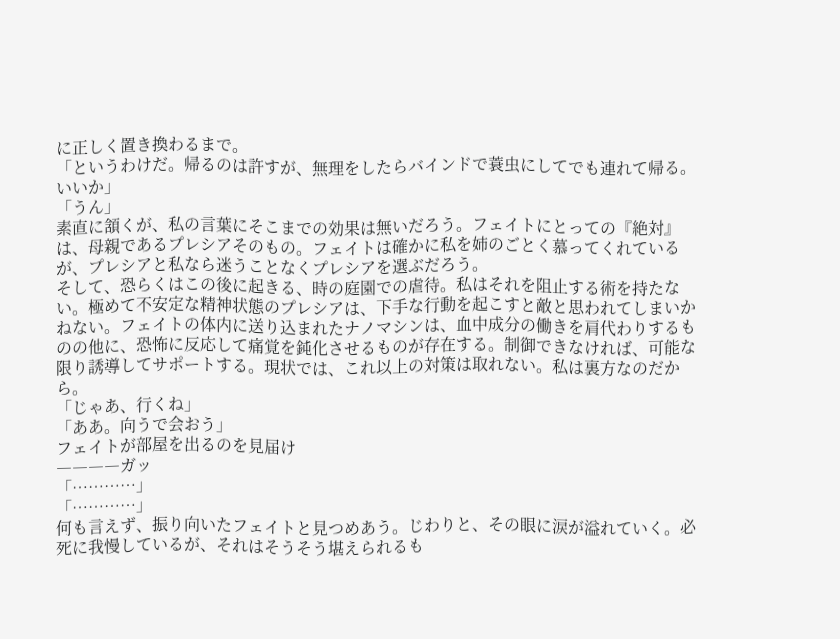に正しく置き換わるまで。
「というわけだ。帰るのは許すが、無理をしたらバインドで蓑虫にしてでも連れて帰る。いいか」
「うん」
素直に頷くが、私の言葉にそこまでの効果は無いだろう。フェイトにとっての『絶対』は、母親であるプレシアそのもの。フェイトは確かに私を姉のごとく慕ってくれているが、プレシアと私なら迷うことなくプレシアを選ぶだろう。
そして、恐らくはこの後に起きる、時の庭園での虐待。私はそれを阻止する術を持たない。極めて不安定な精神状態のプレシアは、下手な行動を起こすと敵と思われてしまいかねない。フェイトの体内に送り込まれたナノマシンは、血中成分の働きを肩代わりするものの他に、恐怖に反応して痛覚を鈍化させるものが存在する。制御できなければ、可能な限り誘導してサポートする。現状では、これ以上の対策は取れない。私は裏方なのだから。
「じゃあ、行くね」
「ああ。向うで会おう」
フェイトが部屋を出るのを見届け
――――ガッ
「…………」
「…………」
何も言えず、振り向いたフェイトと見つめあう。じわりと、その眼に涙が溢れていく。必死に我慢しているが、それはそうそう堪えられるも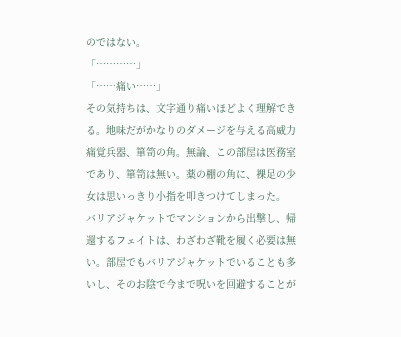のではない。
「…………」
「……痛い……」
その気持ちは、文字通り痛いほどよく理解できる。地味だがかなりのダメージを与える高威力痛覚兵器、箪笥の角。無論、この部屋は医務室であり、箪笥は無い。薬の棚の角に、裸足の少女は思いっきり小指を叩きつけてしまった。
バリアジャケットでマンションから出撃し、帰還するフェイトは、わざわざ靴を履く必要は無い。部屋でもバリアジャケットでいることも多いし、そのお陰で今まで呪いを回避することが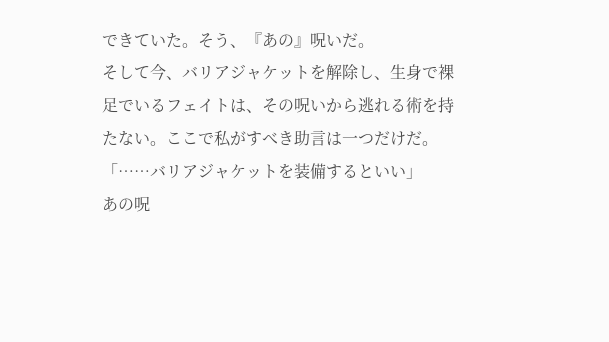できていた。そう、『あの』呪いだ。
そして今、バリアジャケットを解除し、生身で裸足でいるフェイトは、その呪いから逃れる術を持たない。ここで私がすべき助言は一つだけだ。
「……バリアジャケットを装備するといい」
あの呪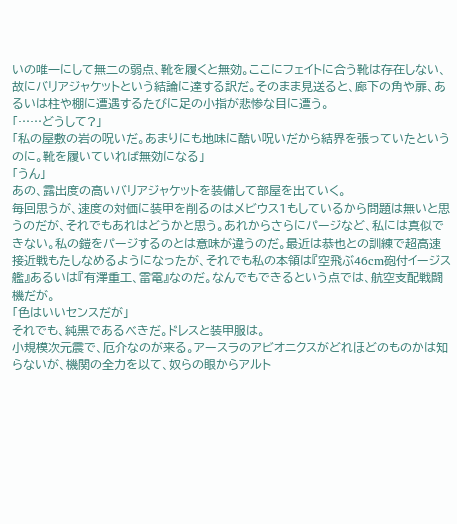いの唯一にして無二の弱点、靴を履くと無効。ここにフェイトに合う靴は存在しない、故にバリアジャケットという結論に達する訳だ。そのまま見送ると、廊下の角や扉、あるいは柱や棚に遭遇するたびに足の小指が悲惨な目に遭う。
「……どうして?」
「私の屋敷の岩の呪いだ。あまりにも地味に酷い呪いだから結界を張っていたというのに。靴を履いていれば無効になる」
「うん」
あの、露出度の高いバリアジャケットを装備して部屋を出ていく。
毎回思うが、速度の対価に装甲を削るのはメビウス1もしているから問題は無いと思うのだが、それでもあれはどうかと思う。あれからさらにパージなど、私には真似できない。私の鎧をパージするのとは意味が違うのだ。最近は恭也との訓練で超高速接近戦もたしなめるようになったが、それでも私の本領は『空飛ぶ46cm砲付イージス艦』あるいは『有澤重工、雷電』なのだ。なんでもできるという点では、航空支配戦闘機だが。
「色はいいセンスだが」
それでも、純黒であるべきだ。ドレスと装甲服は。
小規模次元震で、厄介なのが来る。アースラのアビオニクスがどれほどのものかは知らないが、機関の全力を以て、奴らの眼からアルト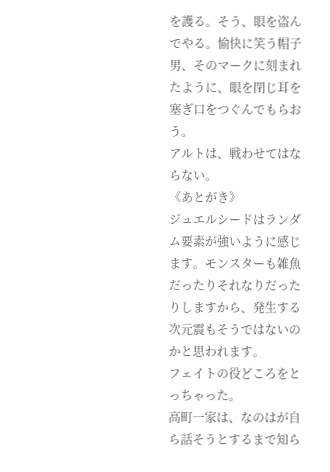を護る。そう、眼を盗んでやる。愉快に笑う帽子男、そのマークに刻まれたように、眼を閉じ耳を塞ぎ口をつぐんでもらおう。
アルトは、戦わせてはならない。
《あとがき》
ジュエルシードはランダム要素が強いように感じます。モンスターも雑魚だったりそれなりだったりしますから、発生する次元震もそうではないのかと思われます。
フェイトの役どころをとっちゃった。
高町一家は、なのはが自ら話そうとするまで知ら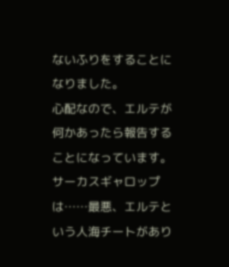ないふりをすることになりました。
心配なので、エルテが何かあったら報告することになっています。
サーカスギャロップは……最悪、エルテという人海チートがあり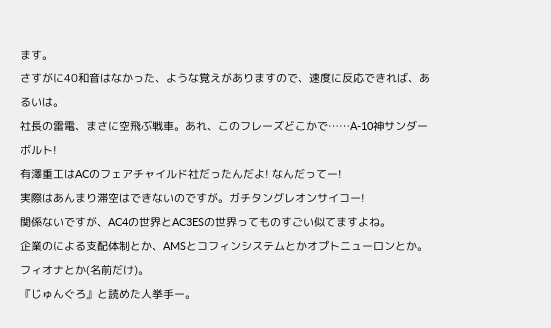ます。
さすがに40和音はなかった、ような覚えがありますので、速度に反応できれば、あるいは。
社長の雷電、まさに空飛ぶ戦車。あれ、このフレーズどこかで……A-10神サンダーボルト!
有澤重工はACのフェアチャイルド社だったんだよ! なんだってー!
実際はあんまり滞空はできないのですが。ガチタングレオンサイコー!
関係ないですが、AC4の世界とAC3ESの世界ってものすごい似てますよね。
企業のによる支配体制とか、AMSとコフィンシステムとかオプトニューロンとか。フィオナとか(名前だけ)。
『じゅんぐろ』と読めた人挙手ー。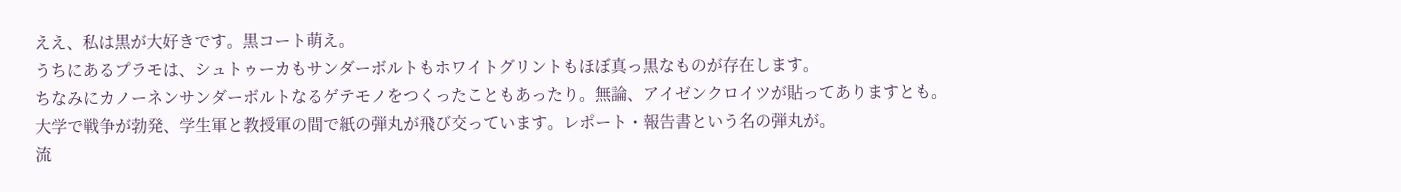ええ、私は黒が大好きです。黒コート萌え。
うちにあるプラモは、シュトゥーカもサンダーボルトもホワイトグリントもほぼ真っ黒なものが存在します。
ちなみにカノーネンサンダーボルトなるゲテモノをつくったこともあったり。無論、アイゼンクロイツが貼ってありますとも。
大学で戦争が勃発、学生軍と教授軍の間で紙の弾丸が飛び交っています。レポート・報告書という名の弾丸が。
流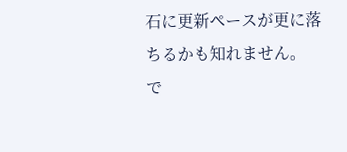石に更新ペースが更に落ちるかも知れません。
で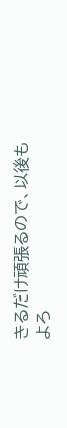きるだけ頑張るので、以後もよろ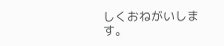しくおねがいします。